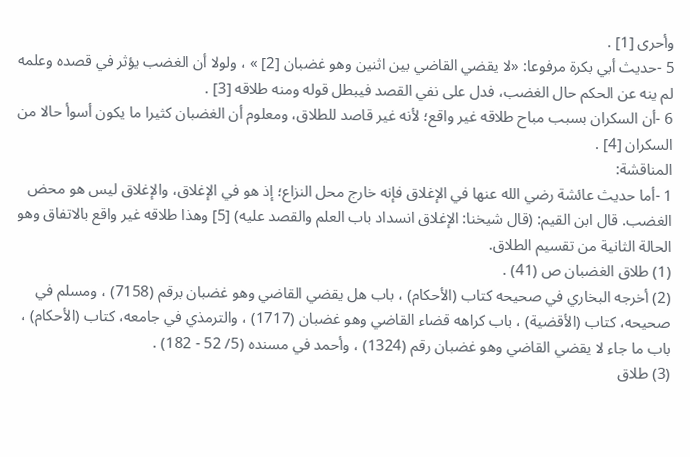وأحرى [1] .
5 -حديث أبي بكرة مرفوعا: «لا يقضي القاضي بين اثنين وهو غضبان [2] » ، ولولا أن الغضب يؤثر في قصده وعلمه لم ينه عن الحكم حال الغضب، فدل على نفي القصد فيبطل قوله ومنه طلاقه [3] .
6 -أن السكران بسبب مباح طلاقه غير واقع؛ لأنه غير قاصد للطلاق، ومعلوم أن الغضبان كثيرا ما يكون أسوأ حالا من السكران [4] .
المناقشة:
1 -أما حديث عائشة رضي الله عنها في الإغلاق فإنه خارج محل النزاع؛ إذ هو في الإغلاق، والإغلاق ليس هو محض الغضب. قال ابن القيم: (قال شيخنا: الإغلاق انسداد باب العلم والقصد عليه) [5] وهذا طلاقه غير واقع بالاتفاق وهو الحالة الثانية من تقسيم الطلاق.
(1) طلاق الغضبان ص (41) .
(2) أخرجه البخاري في صحيحه كتاب (الأحكام) ، باب هل يقضي القاضي وهو غضبان برقم (7158) ، ومسلم في صحيحه، كتاب (الأقضية) ، باب كراهه قضاء القاضي وهو غضبان (1717) ، والترمذي في جامعه، كتاب (الأحكام) ، باب ما جاء لا يقضي القاضي وهو غضبان رقم (1324) ، وأحمد في مسنده (5/ 52 - 182) .
(3) طلاق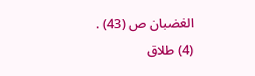الغضبان ص (43) .
(4) طلاق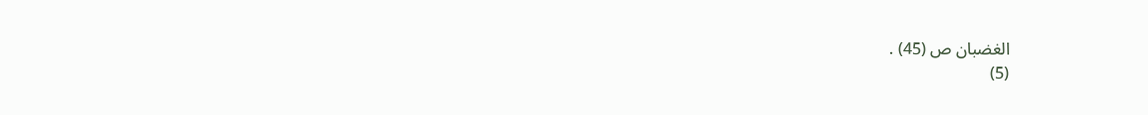الغضبان ص (45) .
(5)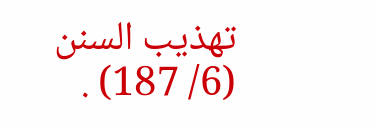تهذيب السنن (6/ 187) .